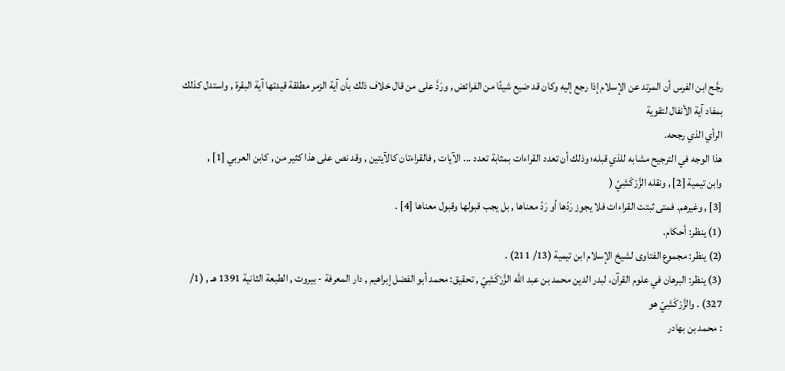رجَّح ابن الفرس أن المرتد عن الإسلام إذا رجع إليه وكان قد ضيع شيئًا من الفرائض , ورَدَّ على من قال خلاف ذلك بأن آية الزمر مطلقة قيدتها آية البقرة , واستدل كذلك بمفاد آية الأنفال لتقوية
الرأي الذي رجحه.
هذا الوجه في الترجيح مشابه للذي قبله؛ وذلك أن تعدد القراءات بمثابة تعدد ... الآيات , فالقراءتان كالآيتين , وقد نص على هذا كثير من , كابن العربي [1] ,
وابن تيمية [2] , ونقله الزَّرْكَشِيّ (
[3] , وغيرهم. فمتى ثبتت القراءات فلا يجوز رَدّها أو رَدّ معناها , بل يجب قبولها وقبول معناها [4] .
(1) ينظر: أحكام.
(2) ينظر: مجموع الفتاوى لشيخ الإسلام ابن تيمية (13/ 211) .
(3) ينظر: البرهان في علوم القرآن، لبدر الدين محمد بن عبد الله الزَّرْكَشِيّ , تحقيق: محمد أبو الفضل إبراهيم , دار المعرفة - بيروت , الطبعة الثانية 1391 هـ , (1/ 327) . والزَّرْكَشِيّ هو
: محمد بن بهادر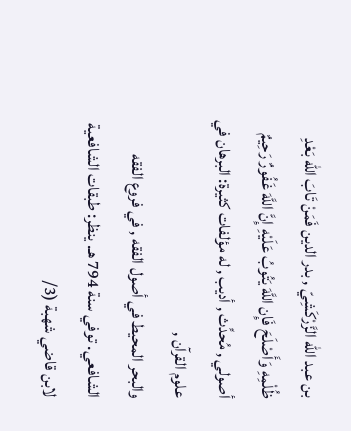بن عبد الله الزَّرْكَشِيّ , بدر الدين فَمَنْ تَابَ الله بَعْدِ ظُلْمِهِ وَأَصْلَحَ فَإِن اللَّهَ يَتُوبُ عَلَيْهِ إِنَّ اللَّهَ غَفُورٌ رَحِيمٌ أصولي , مُحدِّث , أديب , له مؤلفات كثيرة: البرهان في
علوم القرآن ,
والبحر المحيط في أصول الفقه , في فروع الفقه الشافعي. توفي سنة 794 هـ. ينظر: طبقات الشافعية لابن قاضي شهبة (3/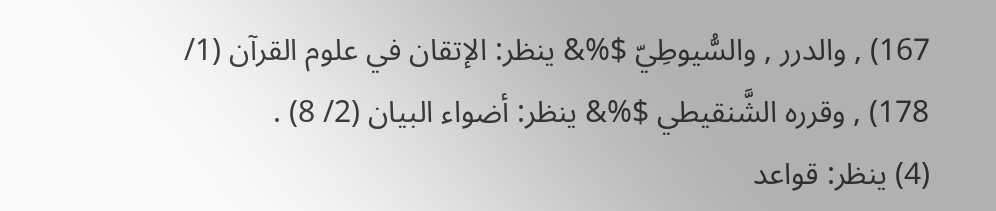167) , والدرر , والسُّيوطِيّ $%& ينظر: الإتقان في علوم القرآن (1/ 178) , وقرره الشَّنقيطي $%& ينظر: أضواء البيان (2/ 8) .
(4) ينظر: قواعد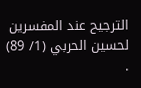الترجيح عند المفسرين لحسين الحربي (1/ 89) .